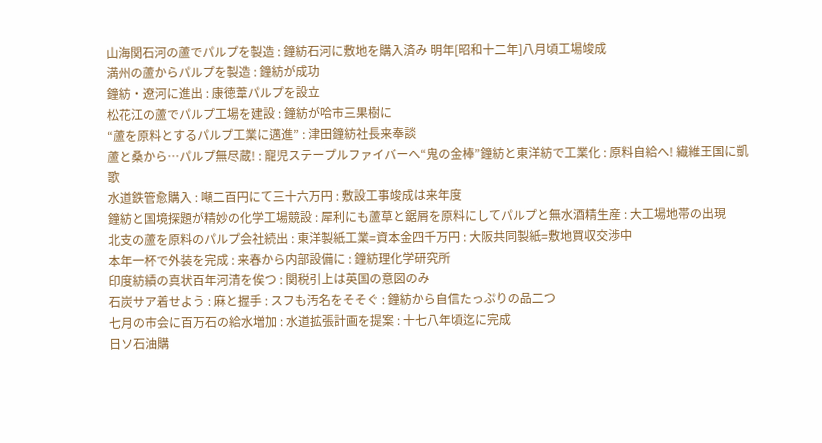山海関石河の蘆でパルプを製造 : 鐘紡石河に敷地を購入済み 明年[昭和十二年]八月頃工場竣成
満州の蘆からパルプを製造 : 鐘紡が成功
鐘紡・遼河に進出 : 康徳葦パルプを設立
松花江の蘆でパルプ工場を建設 : 鐘紡が哈市三果樹に
“蘆を原料とするパルプ工業に邁進” : 津田鐘紡社長来奉談
蘆と桑から…パルプ無尽蔵! : 寵児ステープルファイバーへ“鬼の金棒”鐘紡と東洋紡で工業化 : 原料自給へ! 繊維王国に凱歌
水道鉄管愈購入 : 噸二百円にて三十六万円 : 敷設工事竣成は来年度
鐘紡と国境探題が精妙の化学工場競設 : 犀利にも蘆草と鋸屑を原料にしてパルプと無水酒精生産 : 大工場地帯の出現
北支の蘆を原料のパルプ会社続出 : 東洋製紙工業=資本金四千万円 : 大阪共同製紙=敷地買収交渉中
本年一杯で外装を完成 : 来春から内部設備に : 鐘紡理化学研究所
印度紡績の真状百年河清を俟つ : 関税引上は英国の意図のみ
石炭サア着せよう : 麻と握手 : スフも汚名をそそぐ : 鐘紡から自信たっぷりの品二つ
七月の市会に百万石の給水増加 : 水道拡張計画を提案 : 十七八年頃迄に完成
日ソ石油購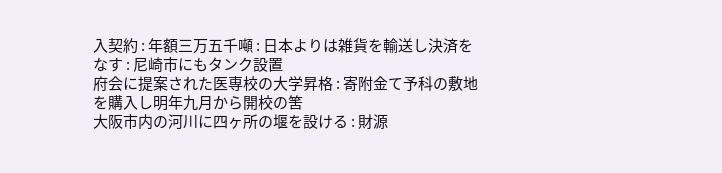入契約 : 年額三万五千噸 : 日本よりは雑貨を輸送し決済をなす : 尼崎市にもタンク設置
府会に提案された医専校の大学昇格 : 寄附金て予科の敷地を購入し明年九月から開校の筈
大阪市内の河川に四ヶ所の堰を設ける : 財源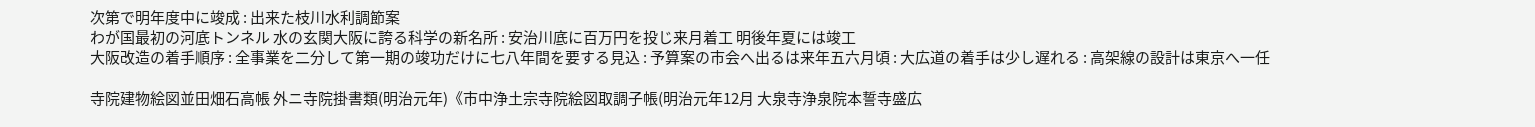次第で明年度中に竣成 : 出来た枝川水利調節案
わが国最初の河底トンネル 水の玄関大阪に誇る科学の新名所 : 安治川底に百万円を投じ来月着工 明後年夏には竣工
大阪改造の着手順序 : 全事業を二分して第一期の竣功だけに七八年間を要する見込 : 予算案の市会へ出るは来年五六月頃 : 大広道の着手は少し遅れる : 高架線の設計は東京へ一任

寺院建物絵図並田畑石高帳 外ニ寺院掛書類(明治元年)《市中浄土宗寺院絵図取調子帳(明治元年12月 大泉寺浄泉院本誓寺盛広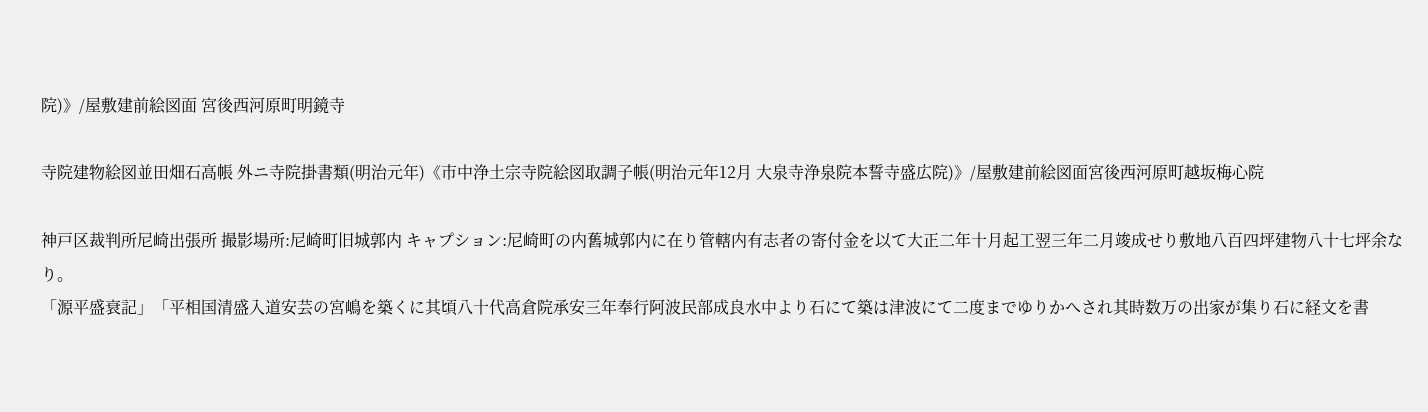院)》/屋敷建前絵図面 宮後西河原町明鏡寺

寺院建物絵図並田畑石高帳 外ニ寺院掛書類(明治元年)《市中浄土宗寺院絵図取調子帳(明治元年12月 大泉寺浄泉院本誓寺盛広院)》/屋敷建前絵図面宮後西河原町越坂梅心院

神戸区裁判所尼崎出張所 撮影場所:尼崎町旧城郭内 キャプション:尼崎町の内舊城郭内に在り管轄内有志者の寄付金を以て大正二年十月起工翌三年二月竣成せり敷地八百四坪建物八十七坪余なり。
「源平盛衰記」「平相国清盛入道安芸の宮嶋を築くに其頃八十代高倉院承安三年奉行阿波民部成良水中より石にて築は津波にて二度までゆりかへされ其時数万の出家が集り石に経文を書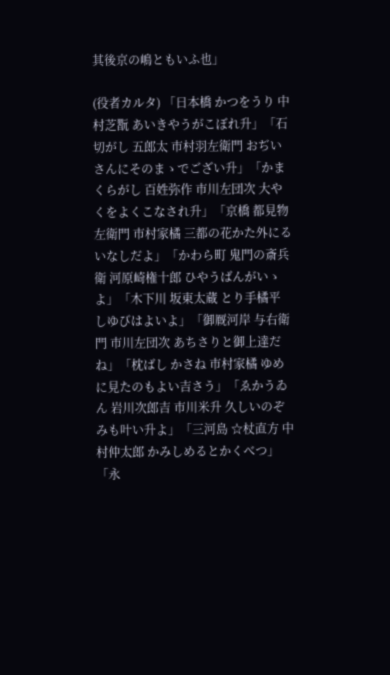其後京の嶋ともいふ也」

(役者カルタ) 「日本橋 かつをうり 中村芝翫 あいきやうがこぼれ升」「石切がし 五郎太 市村羽左衛門 おぢいさんにそのまゝでござい升」「かまくらがし 百姓弥作 市川左団次 大やくをよくこなされ升」「京橋 都見物左衛門 市村家橘 三都の花かた外にるいなしだよ」「かわら町 鬼門の斎兵衛 河原崎権十郎 ひやうばんがいゝよ」「木下川 坂東太蔵 とり手橘平 しゆびはよいよ」「御厩河岸 与右衛門 市川左団次 あちさりと御上達だね」「枕ばし かさね 市村家橘 ゆめに見たのもよい吉さう」「ゑかうゐん 岩川次郎吉 市川米升 久しいのぞみも叶い升よ」「三河島 ☆杖直方 中村仲太郎 かみしめるとかくべつ」「永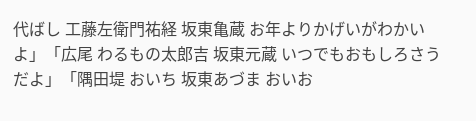代ばし 工藤左衛門祐経 坂東亀蔵 お年よりかげいがわかいよ」「広尾 わるもの太郎吉 坂東元蔵 いつでもおもしろさうだよ」「隅田堤 おいち 坂東あづま おいお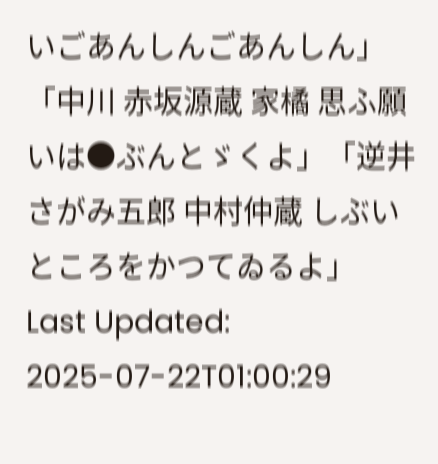いごあんしんごあんしん」「中川 赤坂源蔵 家橘 思ふ願いは●ぶんとゞくよ」「逆井 さがみ五郎 中村仲蔵 しぶいところをかつてゐるよ」
Last Updated: 2025-07-22T01:00:29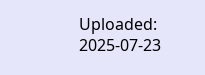Uploaded: 2025-07-23